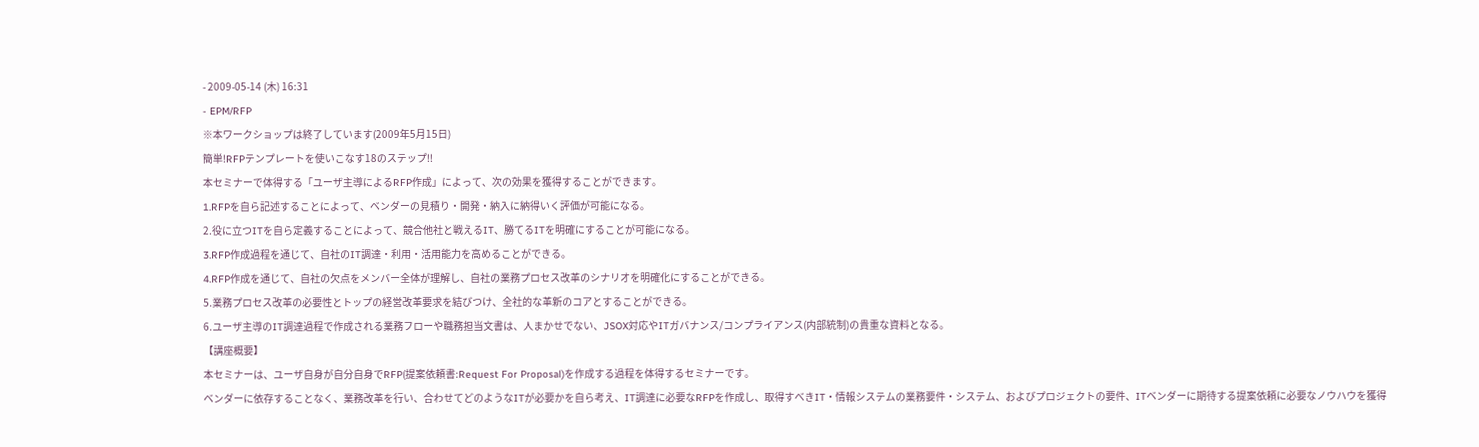- 2009-05-14 (木) 16:31
- EPM/RFP
※本ワークショップは終了しています(2009年5月15日)
簡単!RFPテンプレートを使いこなす18のステップ!!
本セミナーで体得する「ユーザ主導によるRFP作成」によって、次の効果を獲得することができます。
1.RFPを自ら記述することによって、ベンダーの見積り・開発・納入に納得いく評価が可能になる。
2.役に立つITを自ら定義することによって、競合他社と戦えるIT、勝てるITを明確にすることが可能になる。
3.RFP作成過程を通じて、自社のIT調達・利用・活用能力を高めることができる。
4.RFP作成を通じて、自社の欠点をメンバー全体が理解し、自社の業務プロセス改革のシナリオを明確化にすることができる。
5.業務プロセス改革の必要性とトップの経営改革要求を結びつけ、全社的な革新のコアとすることができる。
6.ユーザ主導のIT調達過程で作成される業務フローや職務担当文書は、人まかせでない、JSOX対応やITガバナンス/コンプライアンス(内部統制)の貴重な資料となる。
【講座概要】
本セミナーは、ユーザ自身が自分自身でRFP(提案依頼書:Request For Proposal)を作成する過程を体得するセミナーです。
ベンダーに依存することなく、業務改革を行い、合わせてどのようなITが必要かを自ら考え、IT調達に必要なRFPを作成し、取得すべきIT・情報システムの業務要件・システム、およびプロジェクトの要件、ITベンダーに期待する提案依頼に必要なノウハウを獲得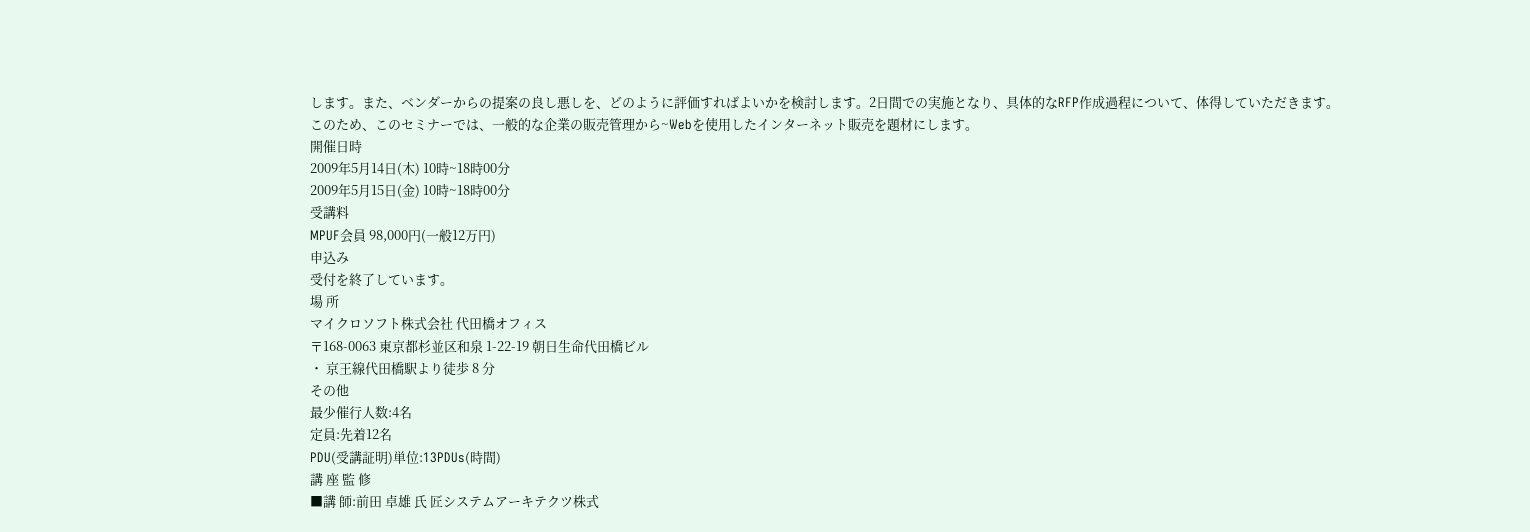します。また、ベンダーからの提案の良し悪しを、どのように評価すればよいかを検討します。2日間での実施となり、具体的なRFP作成過程について、体得していただきます。
このため、このセミナーでは、一般的な企業の販売管理から~Webを使用したインターネット販売を題材にします。
開催日時
2009年5月14日(木) 10時~18時00分
2009年5月15日(金) 10時~18時00分
受講料
MPUF会員 98,000円(一般12万円)
申込み
受付を終了しています。
場 所
マイクロソフト株式会社 代田橋オフィス
〒168-0063 東京都杉並区和泉 1-22-19 朝日生命代田橋ビル
・ 京王線代田橋駅より徒歩 8 分
その他
最少催行人数:4名
定員:先着12名
PDU(受講証明)単位:13PDUs(時間)
講 座 監 修
■講 師:前田 卓雄 氏 匠システムアーキテクツ株式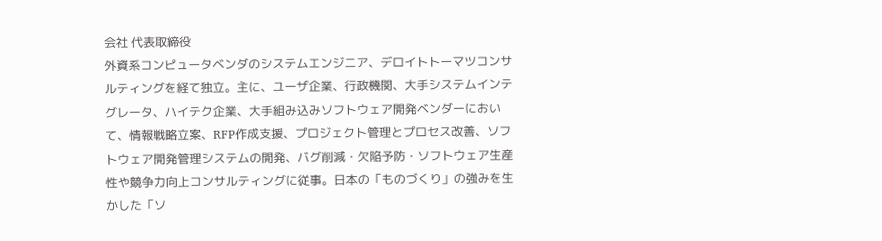会社 代表取締役
外資系コンピュータベンダのシステムエンジニア、デロイトトーマツコンサルティングを経て独立。主に、ユーザ企業、行政機関、大手システムインテグレータ、ハイテク企業、大手組み込みソフトウェア開発ベンダーにおいて、情報戦略立案、RFP作成支援、プロジェクト管理とプロセス改善、ソフトウェア開発管理システムの開発、バグ削減・欠陥予防・ソフトウェア生産性や競争力向上コンサルティングに従事。日本の「ものづくり」の強みを生かした「ソ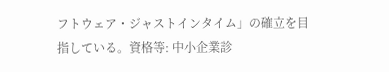フトウェア・ジャストインタイム」の確立を目指している。資格等: 中小企業診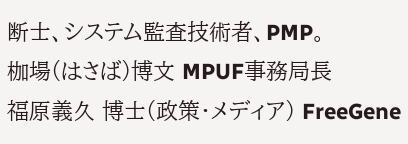断士、システム監査技術者、PMP。
枷場(はさば)博文 MPUF事務局長
福原義久 博士(政策・メディア) FreeGene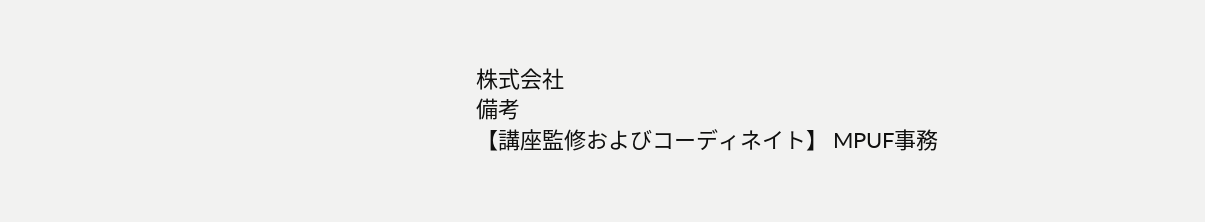株式会社
備考
【講座監修およびコーディネイト】 MPUF事務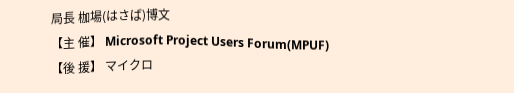局長 枷場(はさば)博文
【主 催】 Microsoft Project Users Forum(MPUF)
【後 援】 マイクロ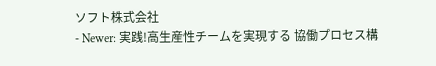ソフト株式会社
- Newer: 実践!高生産性チームを実現する 協働プロセス構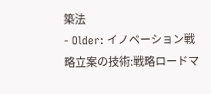築法
- Older: イノベーション戦略立案の技術:戦略ロードマ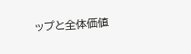ップと全体価値